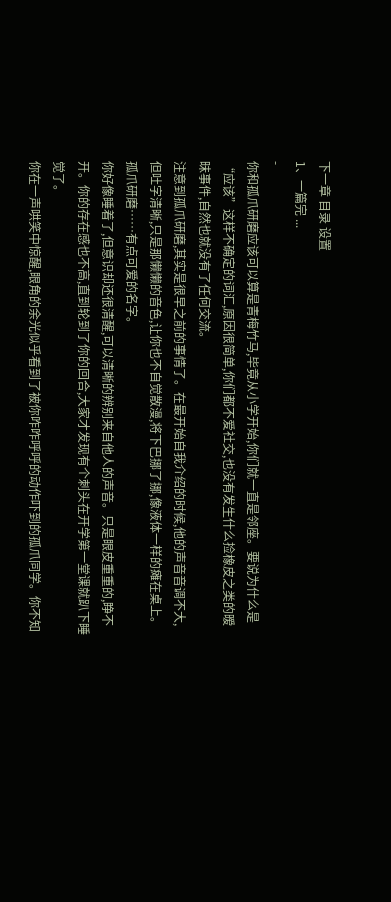下一章 目录 设置
1、一篇完 ...
-
你和孤爪研磨应该可以算是青梅竹马,毕竟从小学开始,你们就一直是邻座。要说为什么是“应该”这样不确定的词汇,原因很简单,你们都不爱社交,也没有发生什么捡橡皮之类的暧昧事件,自然也就没有了任何交流。
注意到孤爪研磨,其实是很早之前的事情了。在最开始自我介绍的时候,他的声音音调不大,但吐字清晰,只是那懒懒的音色,让你也不自觉散漫,将下巴挪了挪,像液体一样的瘫在桌上。
孤爪研磨……有点可爱的名字。
你好像睡着了,但意识却还很清醒,可以清晰的辨别来自他人的声音。只是眼皮重重的,睁不开。你的存在感也不高,直到轮到了你的回合,大家才发现有个刺头在开学第一堂课就趴下睡觉了。
你在一声哄笑中惊醒,眼角的余光似乎看到了被你咋咋呼呼的动作吓到的孤爪同学。你不知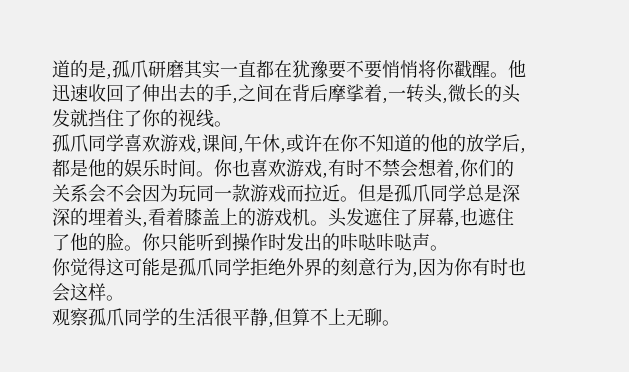道的是,孤爪研磨其实一直都在犹豫要不要悄悄将你戳醒。他迅速收回了伸出去的手,之间在背后摩挲着,一转头,微长的头发就挡住了你的视线。
孤爪同学喜欢游戏,课间,午休,或许在你不知道的他的放学后,都是他的娱乐时间。你也喜欢游戏,有时不禁会想着,你们的关系会不会因为玩同一款游戏而拉近。但是孤爪同学总是深深的埋着头,看着膝盖上的游戏机。头发遮住了屏幕,也遮住了他的脸。你只能听到操作时发出的咔哒咔哒声。
你觉得这可能是孤爪同学拒绝外界的刻意行为,因为你有时也会这样。
观察孤爪同学的生活很平静,但算不上无聊。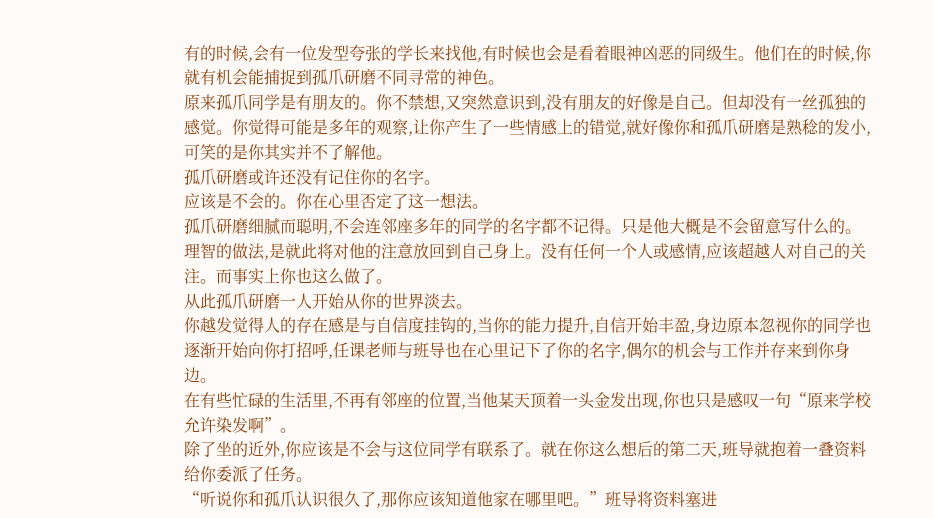有的时候,会有一位发型夸张的学长来找他,有时候也会是看着眼神凶恶的同级生。他们在的时候,你就有机会能捕捉到孤爪研磨不同寻常的神色。
原来孤爪同学是有朋友的。你不禁想,又突然意识到,没有朋友的好像是自己。但却没有一丝孤独的感觉。你觉得可能是多年的观察,让你产生了一些情感上的错觉,就好像你和孤爪研磨是熟稔的发小,可笑的是你其实并不了解他。
孤爪研磨或许还没有记住你的名字。
应该是不会的。你在心里否定了这一想法。
孤爪研磨细腻而聪明,不会连邻座多年的同学的名字都不记得。只是他大概是不会留意写什么的。
理智的做法,是就此将对他的注意放回到自己身上。没有任何一个人或感情,应该超越人对自己的关注。而事实上你也这么做了。
从此孤爪研磨一人开始从你的世界淡去。
你越发觉得人的存在感是与自信度挂钩的,当你的能力提升,自信开始丰盈,身边原本忽视你的同学也逐渐开始向你打招呼,任课老师与班导也在心里记下了你的名字,偶尔的机会与工作并存来到你身边。
在有些忙碌的生活里,不再有邻座的位置,当他某天顶着一头金发出现,你也只是感叹一句“原来学校允许染发啊”。
除了坐的近外,你应该是不会与这位同学有联系了。就在你这么想后的第二天,班导就抱着一叠资料给你委派了任务。
“听说你和孤爪认识很久了,那你应该知道他家在哪里吧。”班导将资料塞进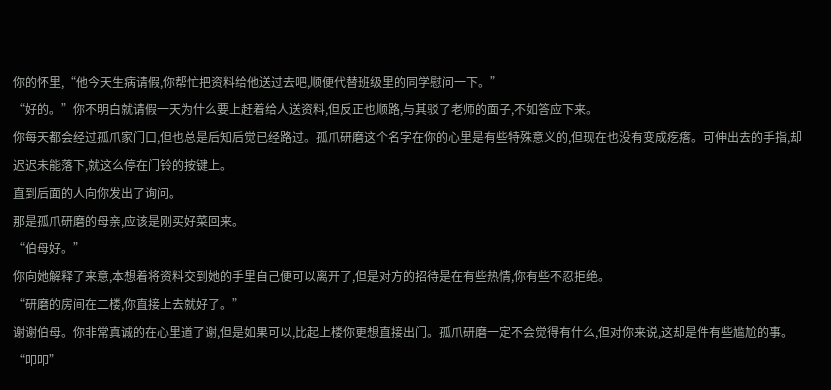你的怀里,“他今天生病请假,你帮忙把资料给他送过去吧,顺便代替班级里的同学慰问一下。”
“好的。”你不明白就请假一天为什么要上赶着给人送资料,但反正也顺路,与其驳了老师的面子,不如答应下来。
你每天都会经过孤爪家门口,但也总是后知后觉已经路过。孤爪研磨这个名字在你的心里是有些特殊意义的,但现在也没有变成疙瘩。可伸出去的手指,却迟迟未能落下,就这么停在门铃的按键上。
直到后面的人向你发出了询问。
那是孤爪研磨的母亲,应该是刚买好菜回来。
“伯母好。”
你向她解释了来意,本想着将资料交到她的手里自己便可以离开了,但是对方的招待是在有些热情,你有些不忍拒绝。
“研磨的房间在二楼,你直接上去就好了。”
谢谢伯母。你非常真诚的在心里道了谢,但是如果可以,比起上楼你更想直接出门。孤爪研磨一定不会觉得有什么,但对你来说,这却是件有些尴尬的事。
“叩叩”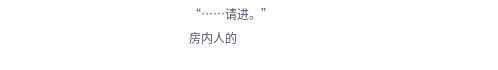“……请进。”
房内人的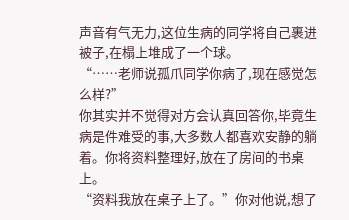声音有气无力,这位生病的同学将自己裹进被子,在榻上堆成了一个球。
“……老师说孤爪同学你病了,现在感觉怎么样?”
你其实并不觉得对方会认真回答你,毕竟生病是件难受的事,大多数人都喜欢安静的躺着。你将资料整理好,放在了房间的书桌上。
“资料我放在桌子上了。”你对他说,想了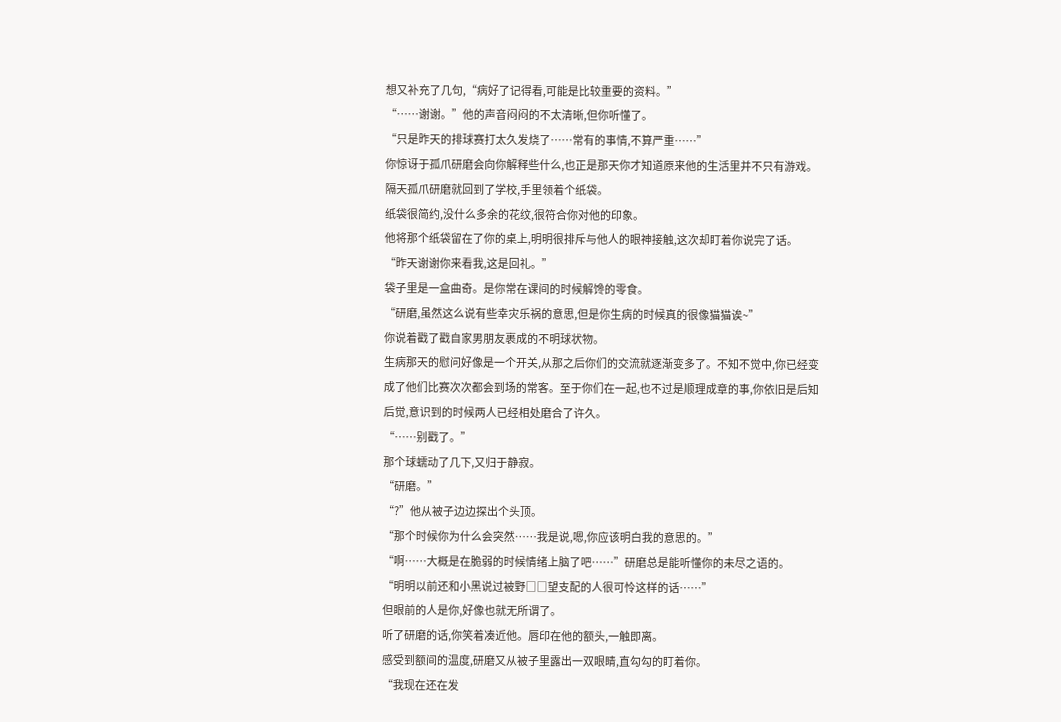想又补充了几句,“病好了记得看,可能是比较重要的资料。”
“……谢谢。”他的声音闷闷的不太清晰,但你听懂了。
“只是昨天的排球赛打太久发烧了……常有的事情,不算严重……”
你惊讶于孤爪研磨会向你解释些什么,也正是那天你才知道原来他的生活里并不只有游戏。
隔天孤爪研磨就回到了学校,手里领着个纸袋。
纸袋很简约,没什么多余的花纹,很符合你对他的印象。
他将那个纸袋留在了你的桌上,明明很排斥与他人的眼神接触,这次却盯着你说完了话。
“昨天谢谢你来看我,这是回礼。”
袋子里是一盒曲奇。是你常在课间的时候解馋的零食。
“研磨,虽然这么说有些幸灾乐祸的意思,但是你生病的时候真的很像猫猫诶~”
你说着戳了戳自家男朋友裹成的不明球状物。
生病那天的慰问好像是一个开关,从那之后你们的交流就逐渐变多了。不知不觉中,你已经变成了他们比赛次次都会到场的常客。至于你们在一起,也不过是顺理成章的事,你依旧是后知后觉,意识到的时候两人已经相处磨合了许久。
“……别戳了。”
那个球蠕动了几下,又归于静寂。
“研磨。”
“?”他从被子边边探出个头顶。
“那个时候你为什么会突然……我是说,嗯,你应该明白我的意思的。”
“啊……大概是在脆弱的时候情绪上脑了吧……”研磨总是能听懂你的未尽之语的。
“明明以前还和小黑说过被野□□望支配的人很可怜这样的话……”
但眼前的人是你,好像也就无所谓了。
听了研磨的话,你笑着凑近他。唇印在他的额头,一触即离。
感受到额间的温度,研磨又从被子里露出一双眼睛,直勾勾的盯着你。
“我现在还在发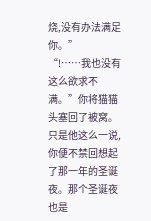烧,没有办法满足你。”
“!……我也没有这么欲求不满。”你将猫猫头塞回了被窝。
只是他这么一说,你便不禁回想起了那一年的圣诞夜。那个圣诞夜也是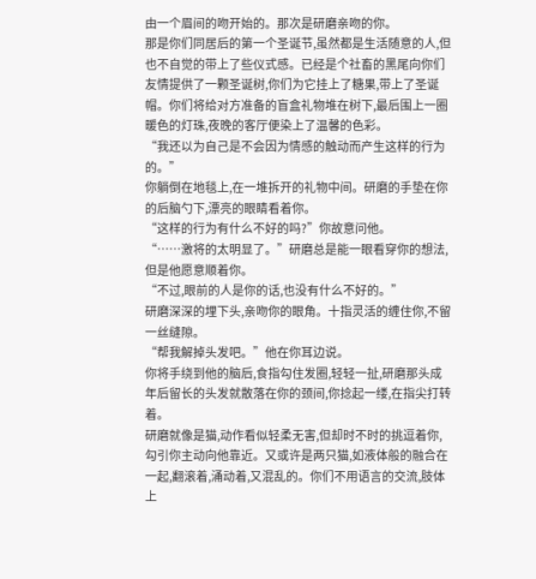由一个眉间的吻开始的。那次是研磨亲吻的你。
那是你们同居后的第一个圣诞节,虽然都是生活随意的人,但也不自觉的带上了些仪式感。已经是个社畜的黑尾向你们友情提供了一颗圣诞树,你们为它挂上了糖果,带上了圣诞帽。你们将给对方准备的盲盒礼物堆在树下,最后围上一圈暖色的灯珠,夜晚的客厅便染上了温馨的色彩。
“我还以为自己是不会因为情感的触动而产生这样的行为的。”
你躺倒在地毯上,在一堆拆开的礼物中间。研磨的手垫在你的后脑勺下,漂亮的眼睛看着你。
“这样的行为有什么不好的吗?”你故意问他。
“……激将的太明显了。”研磨总是能一眼看穿你的想法,但是他愿意顺着你。
“不过,眼前的人是你的话,也没有什么不好的。”
研磨深深的埋下头,亲吻你的眼角。十指灵活的缠住你,不留一丝缝隙。
“帮我解掉头发吧。”他在你耳边说。
你将手绕到他的脑后,食指勾住发圈,轻轻一扯,研磨那头成年后留长的头发就散落在你的颈间,你捻起一缕,在指尖打转着。
研磨就像是猫,动作看似轻柔无害,但却时不时的挑逗着你,勾引你主动向他靠近。又或许是两只猫,如液体般的融合在一起,翻滚着,涌动着,又混乱的。你们不用语言的交流,肢体上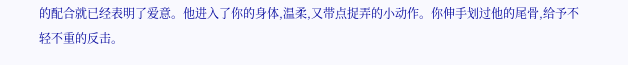的配合就已经表明了爱意。他进入了你的身体,温柔,又带点捉弄的小动作。你伸手划过他的尾骨,给予不轻不重的反击。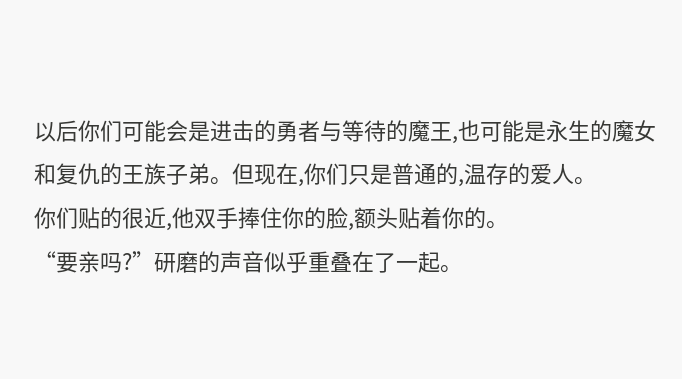以后你们可能会是进击的勇者与等待的魔王,也可能是永生的魔女和复仇的王族子弟。但现在,你们只是普通的,温存的爱人。
你们贴的很近,他双手捧住你的脸,额头贴着你的。
“要亲吗?”研磨的声音似乎重叠在了一起。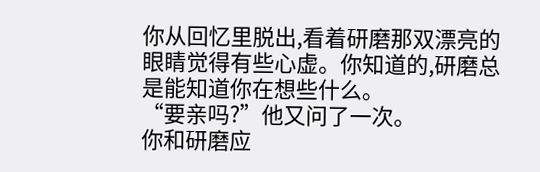你从回忆里脱出,看着研磨那双漂亮的眼睛觉得有些心虚。你知道的,研磨总是能知道你在想些什么。
“要亲吗?”他又问了一次。
你和研磨应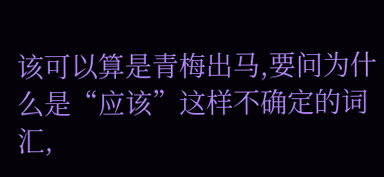该可以算是青梅出马,要问为什么是“应该”这样不确定的词汇,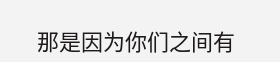那是因为你们之间有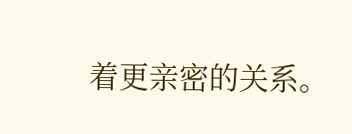着更亲密的关系。